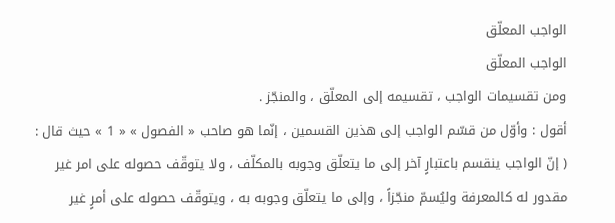الواجب المعلّق
الواجب المعلّق
ومن تقسيمات الواجب ، تقسيمه إلى المعلّق ، والمنجّز .
أقول : وأوّل من قسّم الواجب إلى هذين القسمين ، إنّما هو صاحب « الفصول » « 1 » حيث قال :
( إنّ الواجب ينقسم باعتبارٍ آخر إلى ما يتعلّق وجوبه بالمكلّف ، ولا يتوقّف حصوله على امر غير مقدور له كالمعرفة وليُسمّ منجّزاً ، وإلى ما يتعلّق وجوبه به ، ويتوقّف حصوله على أمرٍ غير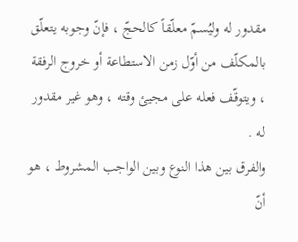مقدور له وليُسمّ معلّقاً كالحجّ ، فإنّ وجوبه يتعلّق بالمكلّف من أوّل زمن الاستطاعة أو خروج الرفقة ، ويتوقّف فعله على مجيئ وقته ، وهو غير مقدور له .
والفرق بين هذا النوع وبين الواجب المشروط ، هو أنّ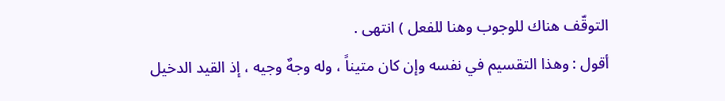التوقّف هناك للوجوب وهنا للفعل ) انتهى .
أقول : وهذا التقسيم في نفسه وإن كان متيناً ، وله وجهٌ وجيه ، إذ القيد الدخيل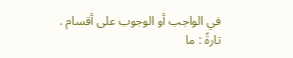في الواجب أو الوجوب على أقسام .
تارةً : ما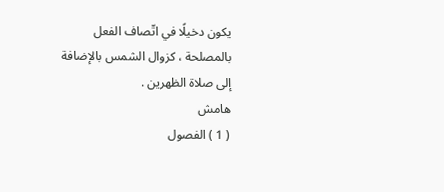يكون دخيلًا في اتّصاف الفعل بالمصلحة ، كزوال الشمس بالإضافة إلى صلاة الظهرين .
هامش
( 1 ) الفصول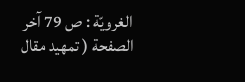الغرويّة : ص 79 آخر الصفحة ( تمهيد مقال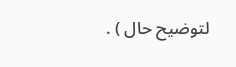لتوضيح حال ) .